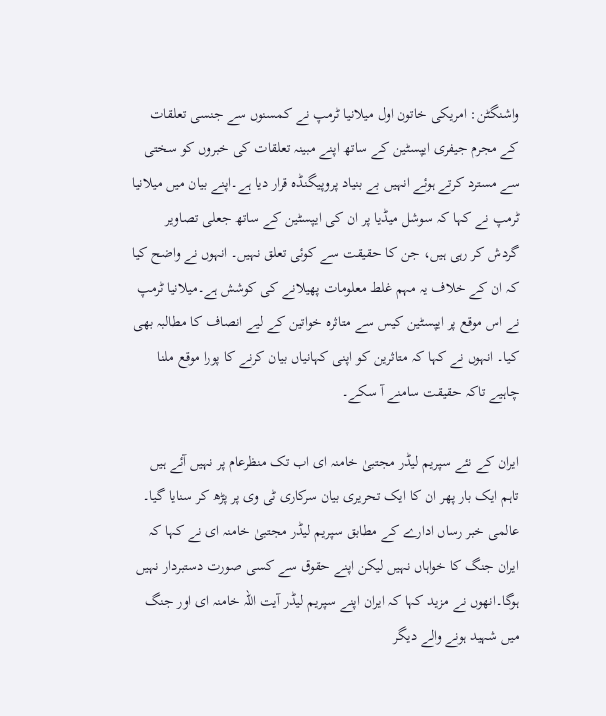واشنگٹن: امریکی خاتون اول میلانیا ٹرمپ نے کمسنوں سے جنسی تعلقات کے مجرم جیفری ایپسٹین کے ساتھ اپنے مبینہ تعلقات کی خبروں کو سختی سے مسترد کرتے ہوئے انہیں بے بنیاد پروپیگنڈہ قرار دیا ہے۔اپنے بیان میں میلانیا ٹرمپ نے کہا کہ سوشل میڈیا پر ان کی ایپسٹین کے ساتھ جعلی تصاویر گردش کر رہی ہیں، جن کا حقیقت سے کوئی تعلق نہیں۔ انہوں نے واضح کیا کہ ان کے خلاف یہ مہم غلط معلومات پھیلانے کی کوشش ہے۔میلانیا ٹرمپ نے اس موقع پر ایپسٹین کیس سے متاثرہ خواتین کے لیے انصاف کا مطالبہ بھی کیا۔ انہوں نے کہا کہ متاثرین کو اپنی کہانیاں بیان کرنے کا پورا موقع ملنا چاہیے تاکہ حقیقت سامنے آ سکے۔

ایران کے نئے سپریم لیڈر مجتبیٰ خامنہ ای اب تک منظرعام پر نہیں آئے ہیں تاہم ایک بار پھر ان کا ایک تحریری بیان سرکاری ٹی وی پر پڑھ کر سنایا گیا۔ عالمی خبر رساں ادارے کے مطابق سپریم لیڈر مجتبیٰ خامنہ ای نے کہا کہ ایران جنگ کا خواہاں نہیں لیکن اپنے حقوق سے کسی صورت دستبردار نہیں ہوگا۔انھوں نے مزید کہا کہ ایران اپنے سپریم لیڈر آیت اللہ خامنہ ای اور جنگ میں شہید ہونے والے دیگر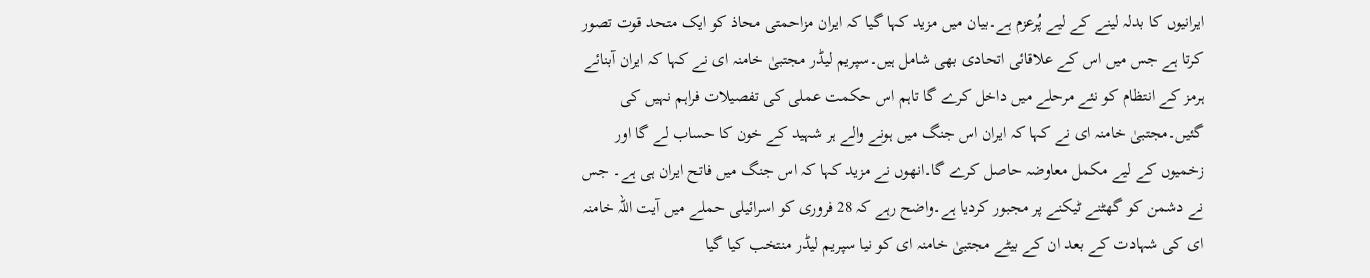ایرانیوں کا بدلہ لینے کے لیے پُرعزم ہے۔بیان میں مزید کہا گیا کہ ایران مزاحمتی محاذ کو ایک متحد قوت تصور کرتا ہے جس میں اس کے علاقائی اتحادی بھی شامل ہیں۔سپریم لیڈر مجتبیٰ خامنہ ای نے کہا کہ ایران آبنائے ہرمز کے انتظام کو نئے مرحلے میں داخل کرے گا تاہم اس حکمت عملی کی تفصیلات فراہم نہیں کی گئیں۔مجتبیٰ خامنہ ای نے کہا کہ ایران اس جنگ میں ہونے والے ہر شہید کے خون کا حساب لے گا اور زخمیوں کے لیے مکمل معاوضہ حاصل کرے گا۔انھوں نے مزید کہا کہ اس جنگ میں فاتح ایران ہی ہے۔ جس نے دشمن کو گھٹنے ٹیکنے پر مجبور کردیا ہے۔واضح رہے کہ 28 فروری کو اسرائیلی حملے میں آیت اللہ خامنہ ای کی شہادت کے بعد ان کے بیٹے مجتبیٰ خامنہ ای کو نیا سپریم لیڈر منتخب کیا گیا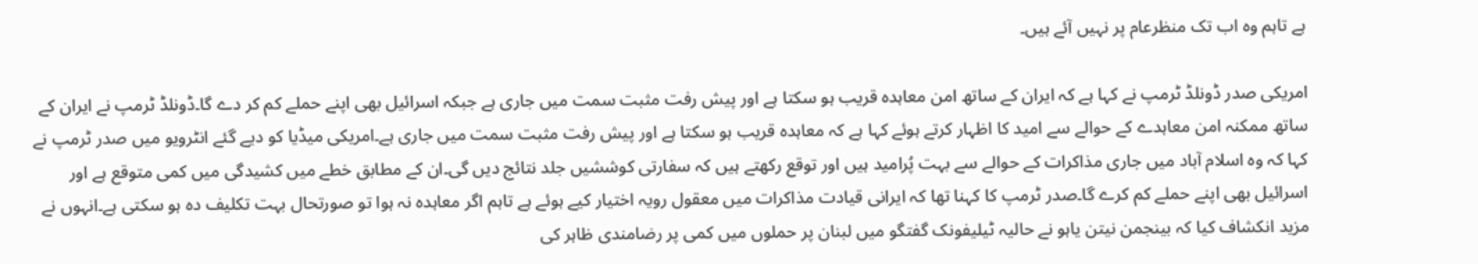ہے تاہم وہ اب تک منظرعام پر نہیں آئے ہیں۔

امریکی صدر ڈونلڈ ٹرمپ نے کہا ہے کہ ایران کے ساتھ امن معاہدہ قریب ہو سکتا ہے اور پیش رفت مثبت سمت میں جاری ہے جبکہ اسرائیل بھی اپنے حملے کم کر دے گا۔ڈونلڈ ٹرمپ نے ایران کے ساتھ ممکنہ امن معاہدے کے حوالے سے امید کا اظہار کرتے ہوئے کہا ہے کہ معاہدہ قریب ہو سکتا ہے اور پیش رفت مثبت سمت میں جاری ہے۔امریکی میڈیا کو دیے گئے انٹرویو میں صدر ٹرمپ نے کہا کہ وہ اسلام آباد میں جاری مذاکرات کے حوالے سے بہت پُرامید ہیں اور توقع رکھتے ہیں کہ سفارتی کوششیں جلد نتائج دیں گی۔ان کے مطابق خطے میں کشیدگی میں کمی متوقع ہے اور اسرائیل بھی اپنے حملے کم کرے گا۔صدر ٹرمپ کا کہنا تھا کہ ایرانی قیادت مذاکرات میں معقول رویہ اختیار کیے ہوئے ہے تاہم اگر معاہدہ نہ ہوا تو صورتحال بہت تکلیف دہ ہو سکتی ہے۔انہوں نے مزید انکشاف کیا کہ بینجمن نیتن یاہو نے حالیہ ٹیلیفونک گفتگو میں لبنان پر حملوں میں کمی پر رضامندی ظاہر کی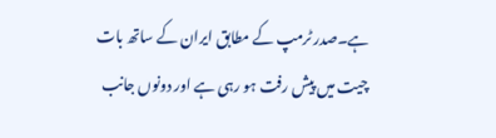ہے۔صدر ٹرمپ کے مطابق ایران کے ساتھ بات چیت میں پیش رفت ہو رہی ہے اور دونوں جانب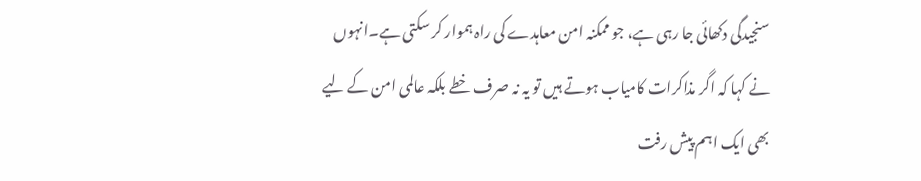سنجیدگی دکھائی جا رہی ہے، جو ممکنہ امن معاہدے کی راہ ہموار کر سکتی ہے۔انہوں نے کہا کہ اگر مذاکرات کامیاب ہوتے ہیں تو یہ نہ صرف خطے بلکہ عالمی امن کے لیے بھی ایک اہم پیش رفت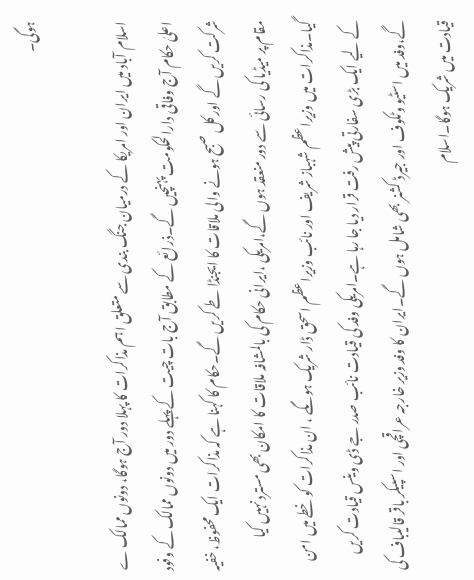ہوگی۔

اسلام آباد میں ایران اور امریکا کے درمیان جنگ بندی سے متعلق اہم مذاکرات کا پہلا دور آج ہوگا، دونوں ممالک ے اعلیٰ حکام آج وفاقی دارالحکومت پہنچیں گے۔ذرائع کے مطابق آج بات چیت کے پہلے دور میں دونوں ممالک کے وفود شرکت کریں گے اور کل صبح ہونے والی ملاقات کا ایجنڈا طے کریں گے۔حکام کا کہنا ہے کہ مذاکرات ایک محفوظ، خفیہ مقام پر میڈیا کی رسائی سے دور منعقد ہوں گے،امریکی ،ایرانی حکام کی بالمشافہ ملاقات کا امکان بھی مسترد نہیں کیا گیا۔مذاکرات میں وزیراعظم شہباز شریف اور نائب وزیراعظم اسحق ڈار شریک ہوںگے ، ان مذاکرات کو خطے میں امن کے لیے ایک بڑی سفارتی پیش رفت قرار دیا جا رہا ہے۔امریکی وفد کی قیادت نائب صدر جے ڈی وینس قیادت کریں گے،وفد میں اسٹیو وٹکوف اور جیرڈ کشنر بھی شامل ہوں گے۔ایران کا وفد وزیر خارجہ عراقچی اور اسپیکر باقر قالیباف کی قیادت میں شریک ہوگا۔اسلام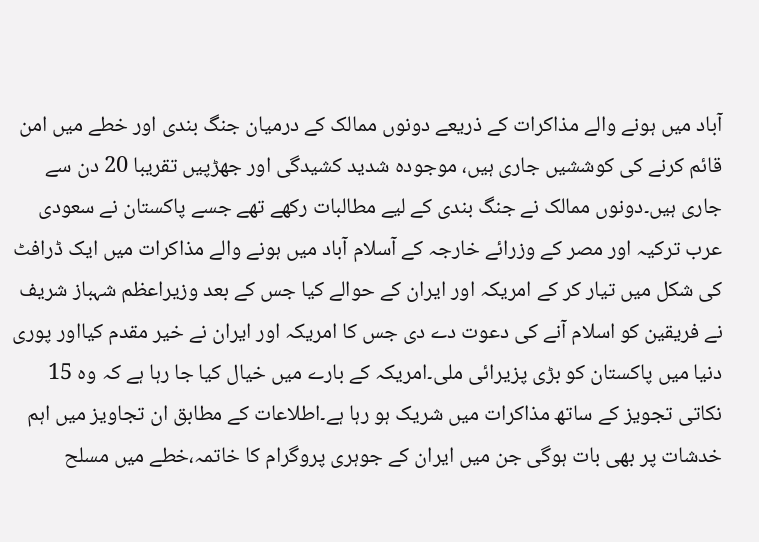آباد میں ہونے والے مذاکرات کے ذریعے دونوں ممالک کے درمیان جنگ بندی اور خطے میں امن قائم کرنے کی کوششیں جاری ہیں، موجودہ شدید کشیدگی اور جھڑپیں تقریبا 20 دن سے جاری ہیں۔دونوں ممالک نے جنگ بندی کے لیے مطالبات رکھے تھے جسے پاکستان نے سعودی عرب ترکیہ اور مصر کے وزرائے خارجہ کے آسلام آباد میں ہونے والے مذاکرات میں ایک ڈرافٹ کی شکل میں تیار کر کے امریکہ اور ایران کے حوالے کیا جس کے بعد وزیراعظم شہباز شریف نے فریقین کو اسلام آنے کی دعوت دے دی جس کا امریکہ اور ایران نے خیر مقدم کیااور پوری دنیا میں پاکستان کو بڑی پزیرائی ملی۔امریکہ کے بارے میں خیال کیا جا رہا ہے کہ وہ 15 نکاتی تجویز کے ساتھ مذاکرات میں شریک ہو رہا ہے۔اطلاعات کے مطابق ان تجاویز میں اہم خدشات پر بھی بات ہوگی جن میں ایران کے جوہری پروگرام کا خاتمہ،خطے میں مسلح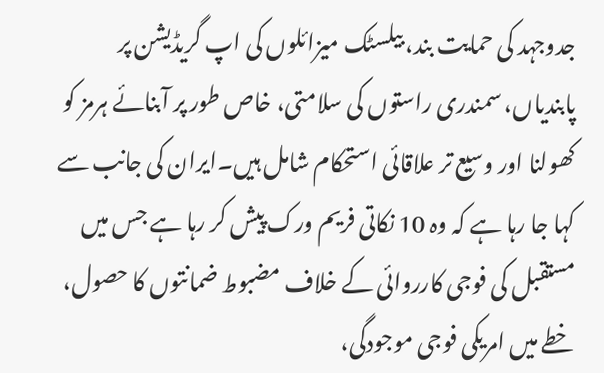جدوجہد کی حمایت بند، بیلسٹک میزائلوں کی اپ گریڈیشن پر پابندیاں، سمندری راستوں کی سلامتی، خاص طور پر آبنائے ہرمز کو کھولنا اور وسیع تر علاقائی استحکام شامل ہیں۔ایران کی جانب سے کہا جا رہا ہے کہ وہ 10 نکاتی فریم ورک پیش کر رہا ہے جس میں مستقبل کی فوجی کارروائی کے خلاف مضبوط ضمانتوں کا حصول، خطے میں امریکی فوجی موجودگی،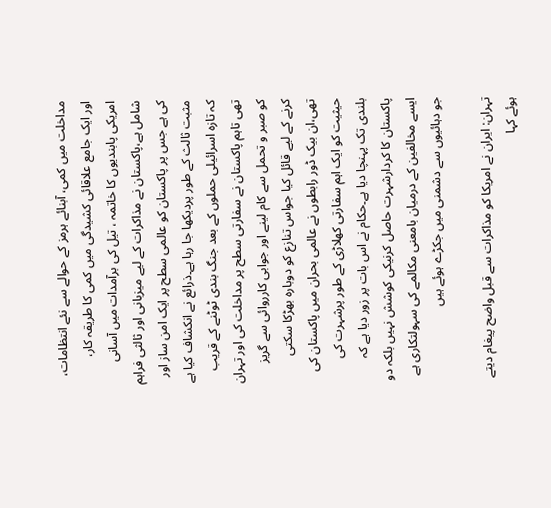مداخلت میں کمی، آبنائے ہرمز کے حوالے سے نئے انتظامات، اور ایک جامع علاقائی کشیدگی میں کمی کا طریقہ کار، امریکی پابندیوں کا خاتمہ ، تیل کی برآمدات میں آسانی شامل ہے،پاکستان نے مذاکرات کے لیے میزبانی اور ثالثی فراہم کی ہے جس پر پاکستان کو عالمی سطح پر ایک امن ساز اور مثبت ثالث کے طور پردیکھا جا رہا ہے۔ذرائع نے انکشاف کیا ہے کہ تازہ اسرائیلی حملوں کے بعد جنگ بندی ٹوٹنے کے قریب تھی تاہم پاکستان نے سفارتی سطح پر مداخلت کی اور تہران کو صبر و تحمل سے کام لینے اور جوابی کارروائی سے گریز کرنے کے لیے قائل کیا جواس تنازع کو دوبارہ بھڑکا سکتی تھی،ان بیک ڈور رابطوں نے عالمی بحران میں پاکستان کی حیثیت کو ایک اہم سفارتی کھلاڑی کے طور پرشہرت کی بلندی تک پہنچا دیا ہے۔حکام نے اس بات پر زور دیا ہے کہ پاکستان کا کردارشہرت حاصل کرنیکی کوشش نہیں بلکہ دو ایسے مخالفین کے درمیان بامعنی مکالمے کی سہولتکاری ہے جو دہائیوں سے دشمنی میں جکڑے ہوئے ہیں

تہران: ایران نے امریکا کو مذاکرات سے قبل واضح پیغام دیتے ہوئے کہا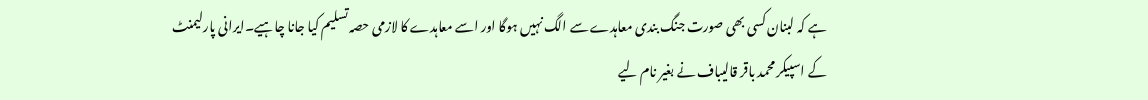ہے کہ لبنان کسی بھی صورت جنگ بندی معاہدے سے الگ نہیں ہوگا اور اسے معاہدے کا لازمی حصہ تسلیم کیا جانا چاہیے۔ایرانی پارلیمنٹ کے اسپیکر محمد باقر قالیباف نے بغیر نام لیے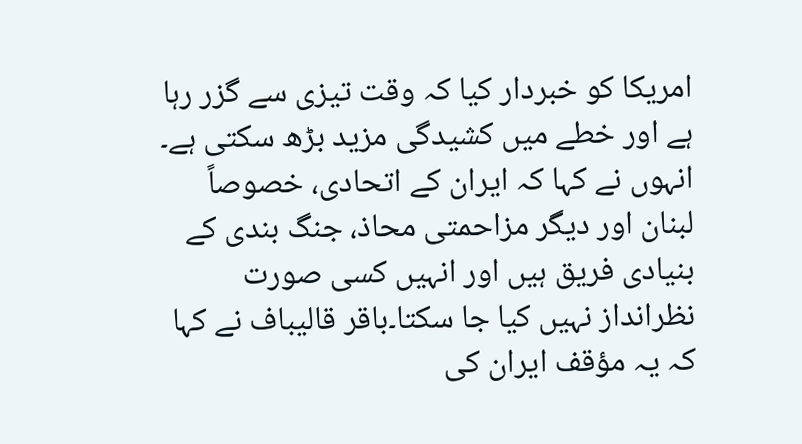امریکا کو خبردار کیا کہ وقت تیزی سے گزر رہا ہے اور خطے میں کشیدگی مزید بڑھ سکتی ہے۔ انہوں نے کہا کہ ایران کے اتحادی، خصوصاً لبنان اور دیگر مزاحمتی محاذ، جنگ بندی کے بنیادی فریق ہیں اور انہیں کسی صورت نظرانداز نہیں کیا جا سکتا۔باقر قالیباف نے کہا کہ یہ مؤقف ایران کی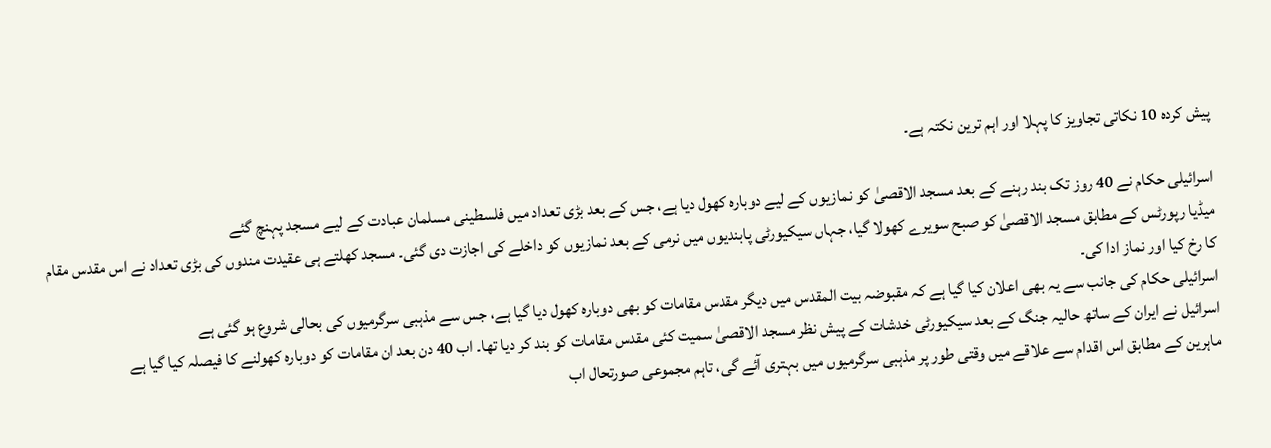پیش کردہ 10 نکاتی تجاویز کا پہلا اور اہم ترین نکتہ ہے۔

اسرائیلی حکام نے 40 روز تک بند رہنے کے بعد مسجد الاقصیٰ کو نمازیوں کے لیے دوبارہ کھول دیا ہے، جس کے بعد بڑی تعداد میں فلسطینی مسلمان عبادت کے لیے مسجد پہنچ گئے
میڈیا رپورٹس کے مطابق مسجد الاقصیٰ کو صبح سویرے کھولا گیا، جہاں سیکیورٹی پابندیوں میں نرمی کے بعد نمازیوں کو داخلے کی اجازت دی گئی۔ مسجد کھلتے ہی عقیدت مندوں کی بڑی تعداد نے اس مقدس مقام کا رخ کیا اور نماز ادا کی۔
اسرائیلی حکام کی جانب سے یہ بھی اعلان کیا گیا ہے کہ مقبوضہ بیت المقدس میں دیگر مقدس مقامات کو بھی دوبارہ کھول دیا گیا ہے، جس سے مذہبی سرگرمیوں کی بحالی شروع ہو گئی ہے
اسرائیل نے ایران کے ساتھ حالیہ جنگ کے بعد سیکیورٹی خدشات کے پیش نظر مسجد الاقصیٰ سمیت کئی مقدس مقامات کو بند کر دیا تھا۔ اب 40 دن بعد ان مقامات کو دوبارہ کھولنے کا فیصلہ کیا گیا ہے
ماہرین کے مطابق اس اقدام سے علاقے میں وقتی طور پر مذہبی سرگرمیوں میں بہتری آئے گی، تاہم مجموعی صورتحال اب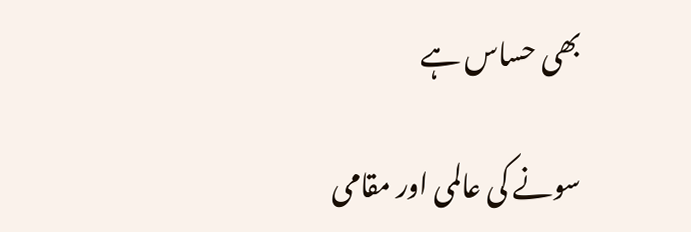بھی حساس ہے

سونے کی عالمی اور مقامی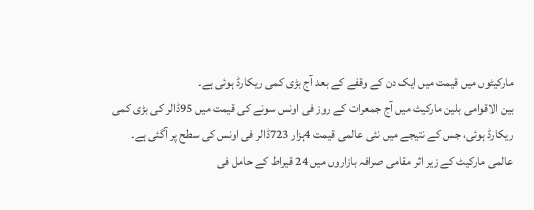مارکیٹوں میں قیمت میں ایک دن کے وقفے کے بعد آج بڑی کمی ریکارڈ ہوئی ہے۔
بین الاقوامی بلین مارکیٹ میں آج جمعرات کے روز فی اونس سونے کی قیمت میں 95ڈالر کی بڑی کمی ریکارڈ ہوئی، جس کے نتیجے میں نئی عالمی قیمت 4ہزار 723ڈالر فی اونس کی سطح پر آگئی ہے۔
عالمی مارکیٹ کے زیر اثر مقامی صرافہ بازاروں میں 24 قیراط کے حامل فی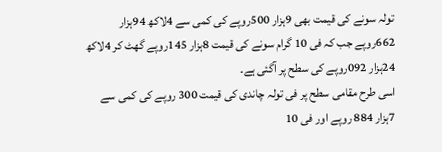تولہ سونے کی قیمت بھی 9ہزار 500روپے کی کمی سے 4لاکھ 94ہزار 662روپے جب کہ فی 10 گرام سونے کی قیمت 8ہزار 145روپے گھٹ کر 4لاکھ 24ہزار 092روپے کی سطح پر آگئی ہے۔
اسی طرح مقامی سطح پر فی تولہ چاندی کی قیمت 300 روپے کی کمی سے 7ہزار 884 روپے اور فی 10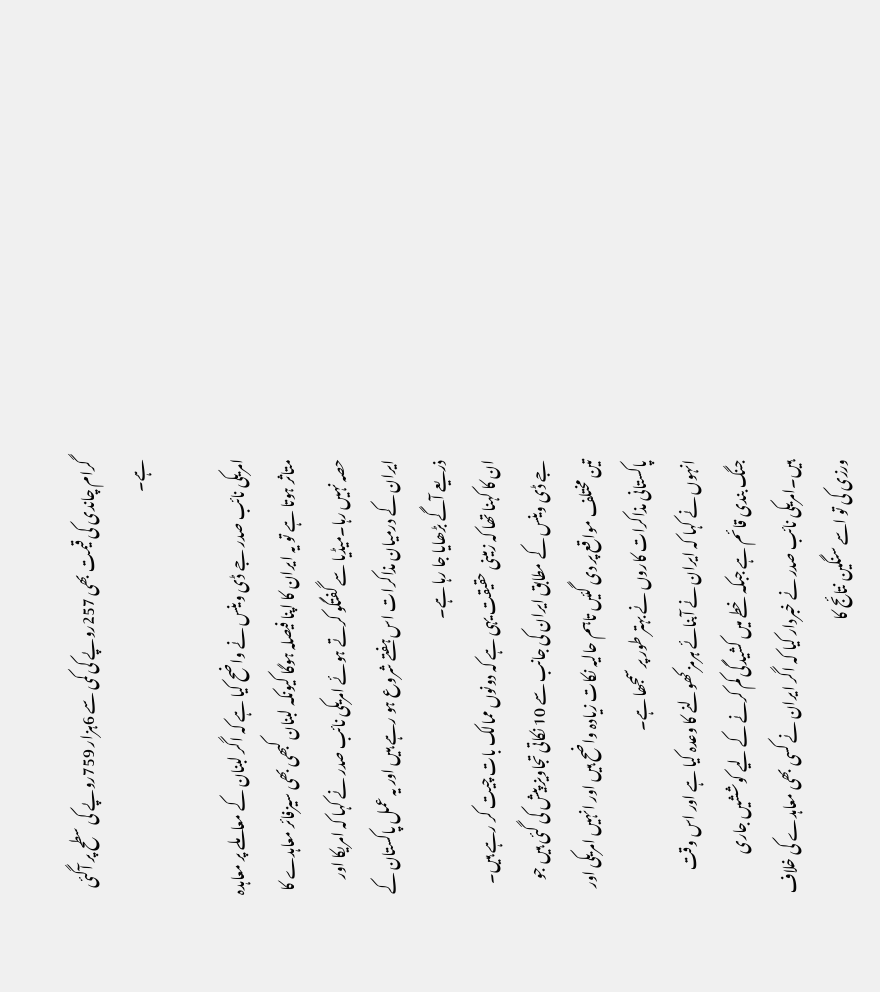گرام چاندی کی قیمت بھی 257روپے کی کمی سے 6ہزار 759روپے کی سطح پر آگئی ہے۔

امریکی نائب صدر جے ڈی وینس نے واضح کیا ہے کہ اگر لبنان کے معاملے پر معاہدہ متاثر ہوتا ہے تو یہ ایران کا اپنا فیصلہ ہوگا کیونکہ لبنان کبھی بھی سیزفائر معاہدے کا حصہ نہیں رہا۔میڈیا سے گفتگو کرتے ہوئے امریکی نائب صدر نے کہا کہ امریکا اور ایران کے درمیان مذاکرات اس ہفتے شروع ہو رہے ہیں اور یہ عمل پاکستان کے ذریعے آگے بڑھایا جا رہا ہے۔
ان کا کہنا تھا کہ زمینی حقیقت یہی ہے کہ دونوں ممالک بات چیت کر رہے ہیں۔
جے ڈی وینس کے مطابق ایران کی جانب سے 10 نکاتی تجاویز پیش کی گئی ہیں جو تین مختلف مواقع پر دی گئیں تاہم حالیہ نکات زیادہ واضح ہیں اور انہیں امریکی اور پاکستانی مذاکرات کاروں نے بہتر طور پر سمجھا ہے۔
انہوں نے کہا کہ ایران نے آبنائے ہرمز کھولنے کا وعدہ کیا ہے اور اس وقت جنگ بندی قائم ہے جبکہ خطے میں کشیدگی کم کرنے کے لیے کوششیں جاری ہیں۔امریکی نائب صدر نے خبردار کیا کہ اگر ایران نے کسی بھی معاہدے کی خلاف ورزی کی تو اسے سنگین نتائج کا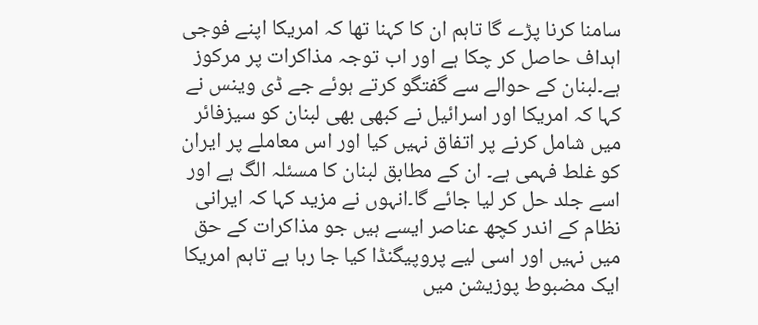سامنا کرنا پڑے گا تاہم ان کا کہنا تھا کہ امریکا اپنے فوجی اہداف حاصل کر چکا ہے اور اب توجہ مذاکرات پر مرکوز ہے۔لبنان کے حوالے سے گفتگو کرتے ہوئے جے ڈی وینس نے کہا کہ امریکا اور اسرائیل نے کبھی بھی لبنان کو سیزفائر میں شامل کرنے پر اتفاق نہیں کیا اور اس معاملے پر ایران کو غلط فہمی ہے۔ ان کے مطابق لبنان کا مسئلہ الگ ہے اور اسے جلد حل کر لیا جائے گا۔انہوں نے مزید کہا کہ ایرانی نظام کے اندر کچھ عناصر ایسے ہیں جو مذاکرات کے حق میں نہیں اور اسی لیے پروپیگنڈا کیا جا رہا ہے تاہم امریکا ایک مضبوط پوزیشن میں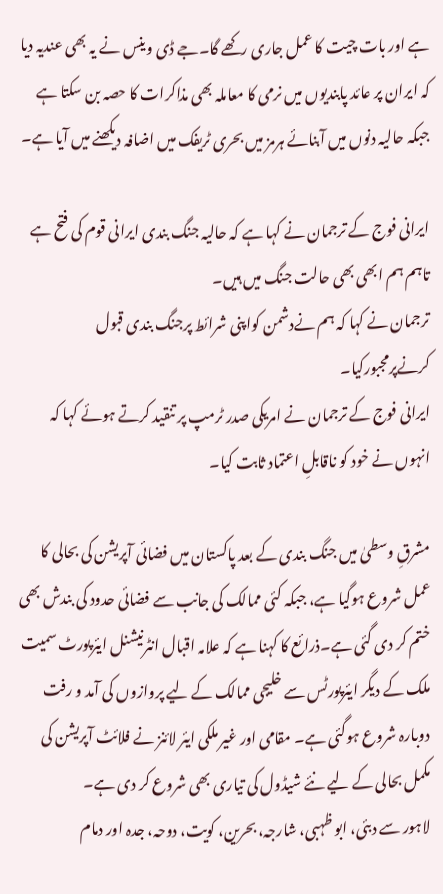ہے اور بات چیت کا عمل جاری رکھے گا۔جے ڈی وینس نے یہ بھی عندیہ دیا کہ ایران پر عائد پابندیوں میں نرمی کا معاملہ بھی مذاکرات کا حصہ بن سکتا ہے جبکہ حالیہ دنوں میں آبنائے ہرمز میں بحری ٹریفک میں اضافہ دیکھنے میں آیا ہے۔

ایرانی فوج کے ترجمان نے کہا ہے کہ حالیہ جنگ بندی ایرانی قوم کی فتح ہے تاہم ہم ابھی بھی حالت جنگ میں ہیں۔
ترجمان نے کہا کہ ہم نےدشمن کواپنی شرائط پرجنگ بندی قبول کرنےپرمجبورکیا۔
ایرانی فوج کے ترجمان نے امریکی صدر ٹرمپ پر تنقید کرتے ہوئے کہا کہ انہوں نے خود کو ناقابلِ اعتماد ثابت کیا۔

مشرقِ وسطیٰ میں جنگ بندی کے بعد پاکستان میں فضائی آپریشن کی بحالی کا عمل شروع ہوگیا ہے، جبکہ کئی ممالک کی جانب سے فضائی حدود کی بندش بھی ختم کر دی گئی ہے۔ذرائع کا کہنا ہے کہ علامہ اقبال انٹرنیشنل ایئرپورٹ سمیت ملک کے دیگر ایئرپورٹس سے خلیجی ممالک کے لیے پروازوں کی آمد و رفت دوبارہ شروع ہوگئی ہے۔ مقامی اور غیر ملکی ایئر لائنز نے فلائٹ آپریشن کی مکمل بحالی کے لیے نئے شیڈول کی تیاری بھی شروع کر دی ہے۔
لاہور سے دبئی، ابو ظہبی، شارجہ، بحرین، کویت، دوحہ، جدہ اور دمام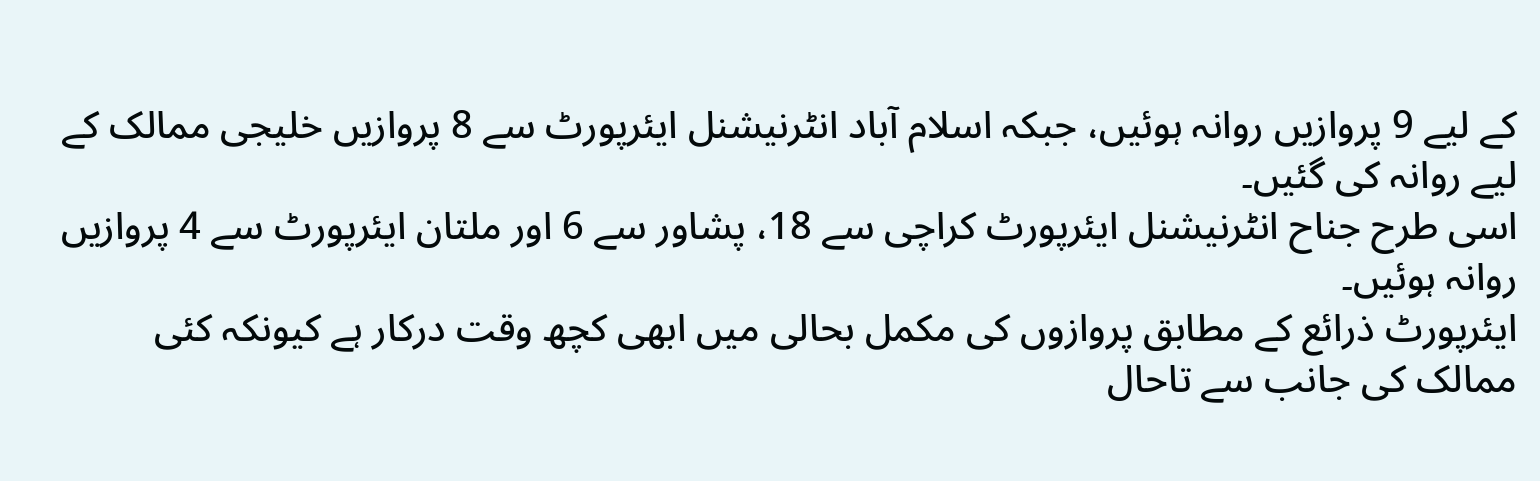کے لیے 9 پروازیں روانہ ہوئیں، جبکہ اسلام آباد انٹرنیشنل ایئرپورٹ سے 8 پروازیں خلیجی ممالک کے لیے روانہ کی گئیں۔
اسی طرح جناح انٹرنیشنل ایئرپورٹ کراچی سے 18، پشاور سے 6 اور ملتان ایئرپورٹ سے 4 پروازیں روانہ ہوئیں۔
ایئرپورٹ ذرائع کے مطابق پروازوں کی مکمل بحالی میں ابھی کچھ وقت درکار ہے کیونکہ کئی ممالک کی جانب سے تاحال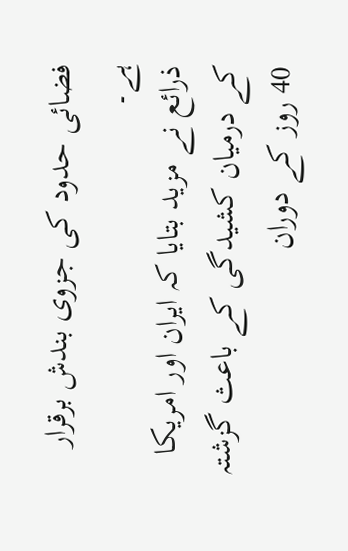فضائی حدود کی جزوی بندش برقرار ہے۔
ذرائع نے مزید بتایا کہ ایران اور امریکا کے درمیان کشیدگی کے باعث گزشتہ 40 روز کے دوران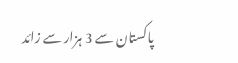پاکستان سے 3 ہزار سے زائد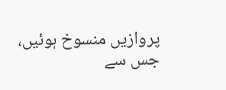پروازیں منسوخ ہوئیں، جس سے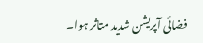فضائی آپریشن شدید متاثر ہوا۔